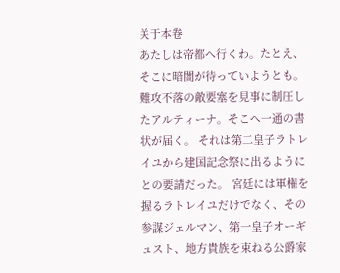关于本卷
あたしは帝都へ行くわ。たとえ、そこに暗闇が待っていようとも。 難攻不落の敵要塞を見事に制圧したアルティーナ。そこへ一通の書状が届く。 それは第二皇子ラトレイユから建国記念祭に出るようにとの要請だった。 宮廷には軍権を握るラトレイユだけでなく、その参謀ジェルマン、第一皇子オーギュスト、地方貴族を束ねる公爵家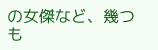の女傑など、幾つも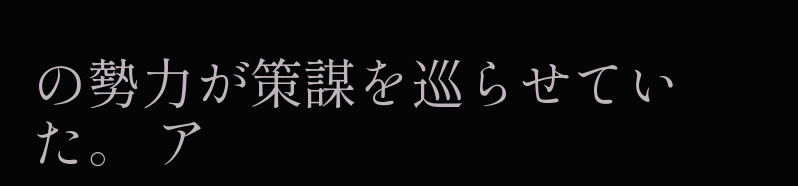の勢力が策謀を巡らせていた。 ア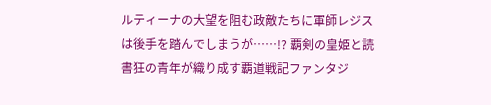ルティーナの大望を阻む政敵たちに軍師レジスは後手を踏んでしまうが……!? 覇剣の皇姫と読書狂の青年が織り成す覇道戦記ファンタジ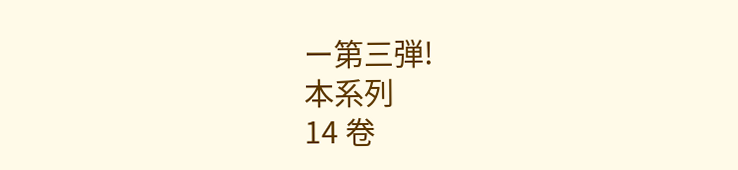ー第三弾!
本系列
14 卷